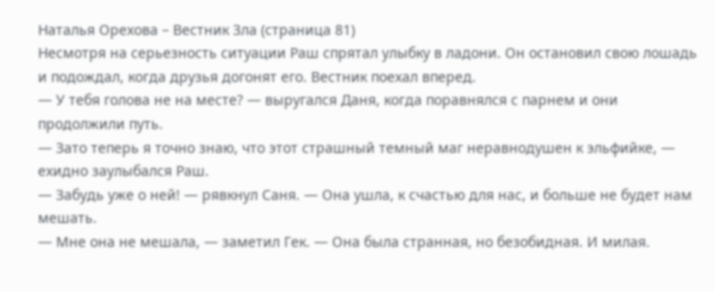Наталья Орехова – Вестник Зла (страница 81)
Несмотря на серьезность ситуации Раш спрятал улыбку в ладони. Он остановил свою лошадь и подождал, когда друзья догонят его. Вестник поехал вперед.
— У тебя голова не на месте? — выругался Даня, когда поравнялся с парнем и они продолжили путь.
— Зато теперь я точно знаю, что этот страшный темный маг неравнодушен к эльфийке, — ехидно заулыбался Раш.
— Забудь уже о ней! — рявкнул Саня. — Она ушла, к счастью для нас, и больше не будет нам мешать.
— Мне она не мешала, — заметил Гек. — Она была странная, но безобидная. И милая.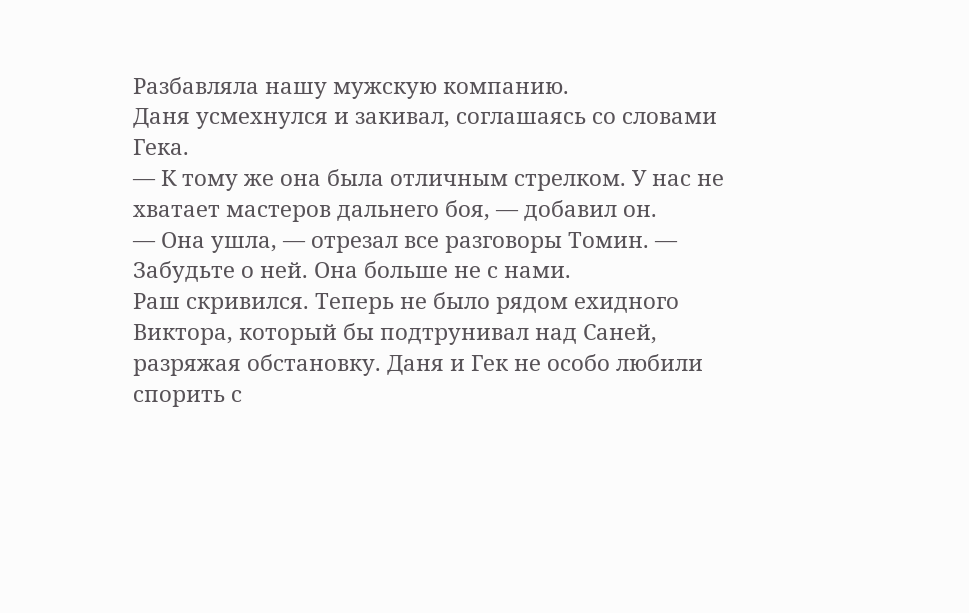Разбавляла нашу мужскую компанию.
Даня усмехнулся и закивал, соглашаясь со словами Гека.
— К тому же она была отличным стрелком. У нас не хватает мастеров дальнего боя, — добавил он.
— Она ушла, — отрезал все разговоры Томин. — Забудьте о ней. Она больше не с нами.
Раш скривился. Теперь не было рядом ехидного Виктора, который бы подтрунивал над Саней, разряжая обстановку. Даня и Гек не особо любили спорить с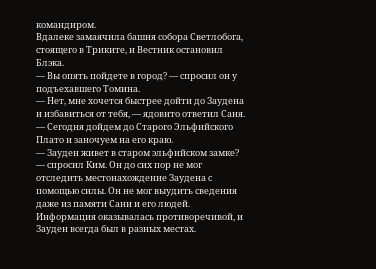командиром.
Вдалеке замаячила башня собора Светлобога, стоящего в Триките, и Вестник остановил Блэка.
— Вы опять пойдете в город? — спросил он у подъехавшего Томина.
— Нет, мне хочется быстрее дойти до Заудена и избавиться от тебя, — ядовито ответил Саня. — Сегодня дойдем до Старого Эльфийского Плато и заночуем на его краю.
— Зауден живет в старом эльфийском замке? — спросил Ким. Он до сих пор не мог отследить местонахождение Заудена с помощью силы. Он не мог выудить сведения даже из памяти Сани и его людей. Информация оказывалась противоречивой, и Зауден всегда был в разных местах.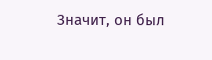Значит, он был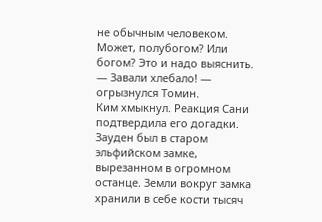не обычным человеком. Может, полубогом? Или богом? Это и надо выяснить.
— Завали хлебало! — огрызнулся Томин.
Ким хмыкнул. Реакция Сани подтвердила его догадки. Зауден был в старом эльфийском замке, вырезанном в огромном останце. Земли вокруг замка хранили в себе кости тысяч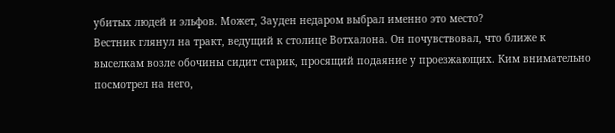убитых людей и эльфов. Может, Зауден недаром выбрал именно это место?
Вестник глянул на тракт, ведущий к столице Вотхалона. Он почувствовал, что ближе к выселкам возле обочины сидит старик, просящий подаяние у проезжающих. Ким внимательно посмотрел на него,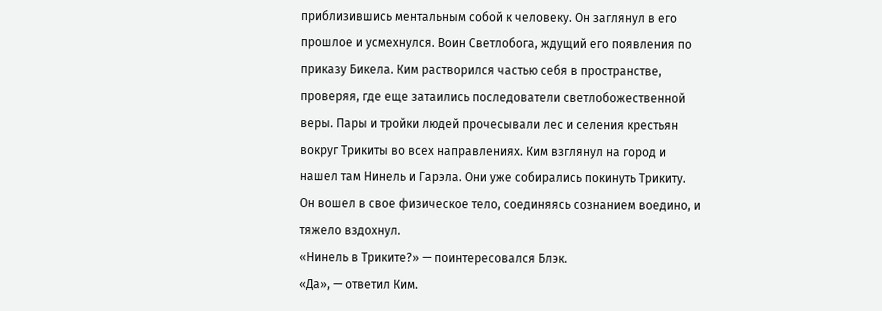приблизившись ментальным собой к человеку. Он заглянул в его прошлое и усмехнулся. Воин Светлобога, ждущий его появления по приказу Бикела. Ким растворился частью себя в пространстве, проверяя, где еще затаились последователи светлобожественной веры. Пары и тройки людей прочесывали лес и селения крестьян вокруг Трикиты во всех направлениях. Ким взглянул на город и нашел там Нинель и Гарэла. Они уже собирались покинуть Трикиту. Он вошел в свое физическое тело, соединяясь сознанием воедино, и тяжело вздохнул.
«Нинель в Триките?» — поинтересовался Блэк.
«Да», — ответил Ким.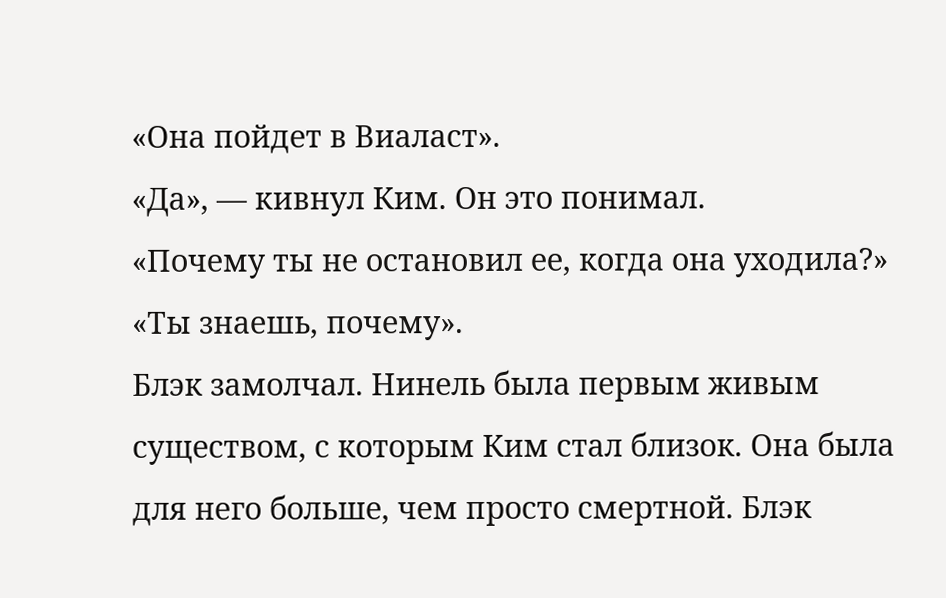«Она пойдет в Виаласт».
«Да», — кивнул Ким. Он это понимал.
«Почему ты не остановил ее, когда она уходила?»
«Ты знаешь, почему».
Блэк замолчал. Нинель была первым живым существом, с которым Ким стал близок. Она была для него больше, чем просто смертной. Блэк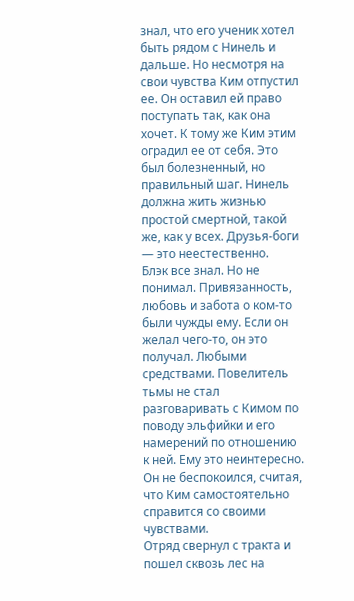знал, что его ученик хотел быть рядом с Нинель и дальше. Но несмотря на свои чувства Ким отпустил ее. Он оставил ей право поступать так, как она хочет. К тому же Ким этим оградил ее от себя. Это был болезненный, но правильный шаг. Нинель должна жить жизнью простой смертной, такой же, как у всех. Друзья-боги — это неестественно.
Блэк все знал. Но не понимал. Привязанность, любовь и забота о ком-то были чужды ему. Если он желал чего-то, он это получал. Любыми средствами. Повелитель тьмы не стал разговаривать с Кимом по поводу эльфийки и его намерений по отношению к ней. Ему это неинтересно. Он не беспокоился, считая, что Ким самостоятельно справится со своими чувствами.
Отряд свернул с тракта и пошел сквозь лес на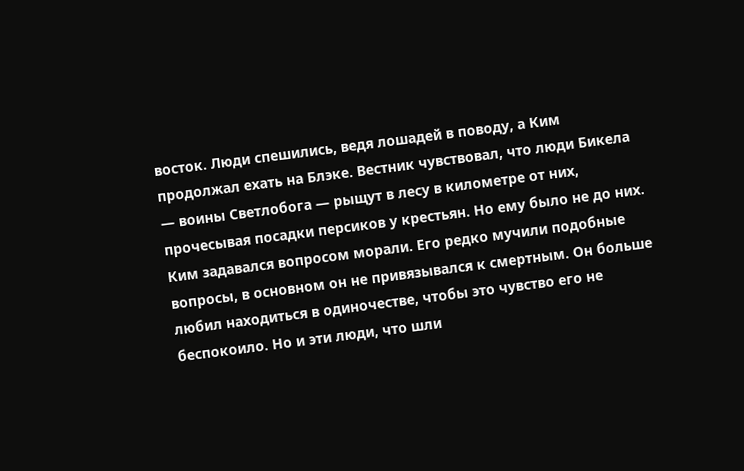восток. Люди спешились, ведя лошадей в поводу, а Ким продолжал ехать на Блэке. Вестник чувствовал, что люди Бикела — воины Светлобога — рыщут в лесу в километре от них, прочесывая посадки персиков у крестьян. Но ему было не до них.
Ким задавался вопросом морали. Его редко мучили подобные вопросы, в основном он не привязывался к смертным. Он больше любил находиться в одиночестве, чтобы это чувство его не беспокоило. Но и эти люди, что шли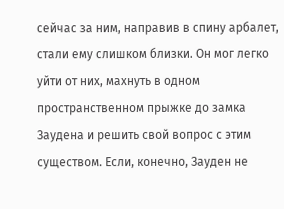сейчас за ним, направив в спину арбалет, стали ему слишком близки. Он мог легко уйти от них, махнуть в одном пространственном прыжке до замка Заудена и решить свой вопрос с этим существом. Если, конечно, Зауден не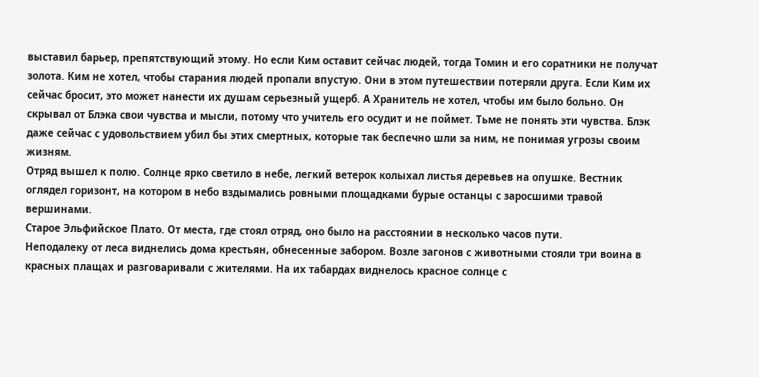выставил барьер, препятствующий этому. Но если Ким оставит сейчас людей, тогда Томин и его соратники не получат золота. Ким не хотел, чтобы старания людей пропали впустую. Они в этом путешествии потеряли друга. Если Ким их сейчас бросит, это может нанести их душам серьезный ущерб. А Хранитель не хотел, чтобы им было больно. Он скрывал от Блэка свои чувства и мысли, потому что учитель его осудит и не поймет. Тьме не понять эти чувства. Блэк даже сейчас с удовольствием убил бы этих смертных, которые так беспечно шли за ним, не понимая угрозы своим жизням.
Отряд вышел к полю. Солнце ярко светило в небе, легкий ветерок колыхал листья деревьев на опушке. Вестник оглядел горизонт, на котором в небо вздымались ровными площадками бурые останцы с заросшими травой вершинами.
Старое Эльфийское Плато. От места, где стоял отряд, оно было на расстоянии в несколько часов пути.
Неподалеку от леса виднелись дома крестьян, обнесенные забором. Возле загонов с животными стояли три воина в красных плащах и разговаривали с жителями. На их табардах виднелось красное солнце с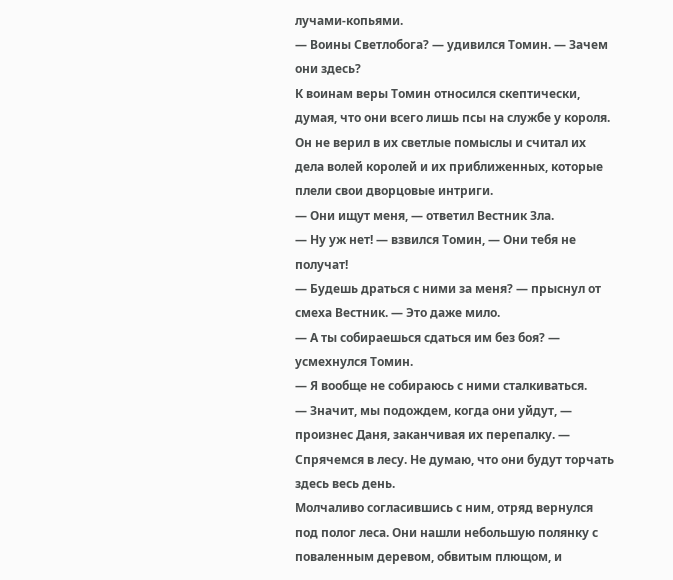лучами-копьями.
— Воины Светлобога? — удивился Томин. — Зачем они здесь?
К воинам веры Томин относился скептически, думая, что они всего лишь псы на службе у короля. Он не верил в их светлые помыслы и считал их дела волей королей и их приближенных, которые плели свои дворцовые интриги.
— Они ищут меня, — ответил Вестник Зла.
— Ну уж нет! — взвился Томин, — Они тебя не получат!
— Будешь драться с ними за меня? — прыснул от смеха Вестник. — Это даже мило.
— А ты собираешься сдаться им без боя? — усмехнулся Томин.
— Я вообще не собираюсь с ними сталкиваться.
— Значит, мы подождем, когда они уйдут, — произнес Даня, заканчивая их перепалку. — Спрячемся в лесу. Не думаю, что они будут торчать здесь весь день.
Молчаливо согласившись с ним, отряд вернулся под полог леса. Они нашли небольшую полянку с поваленным деревом, обвитым плющом, и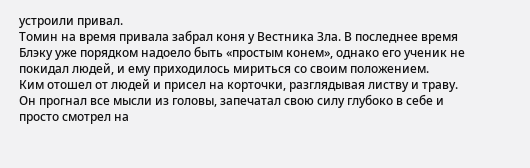устроили привал.
Томин на время привала забрал коня у Вестника Зла. В последнее время Блэку уже порядком надоело быть «простым конем», однако его ученик не покидал людей, и ему приходилось мириться со своим положением.
Ким отошел от людей и присел на корточки, разглядывая листву и траву. Он прогнал все мысли из головы, запечатал свою силу глубоко в себе и просто смотрел на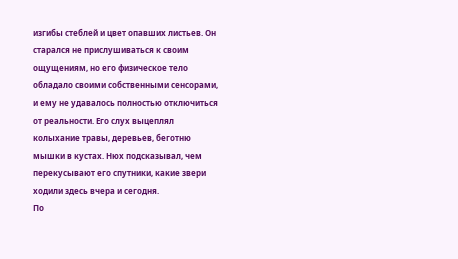изгибы стеблей и цвет опавших листьев. Он старался не прислушиваться к своим ощущениям, но его физическое тело обладало своими собственными сенсорами, и ему не удавалось полностью отключиться от реальности. Его слух выцеплял колыхание травы, деревьев, беготню мышки в кустах. Нюх подсказывал, чем перекусывают его спутники, какие звери ходили здесь вчера и сегодня.
По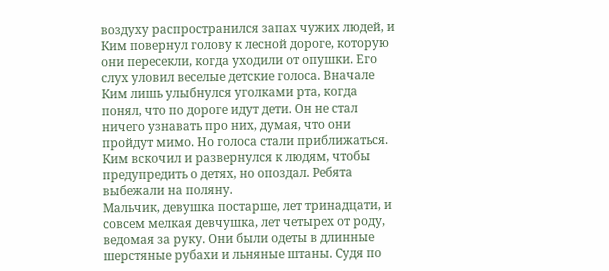воздуху распространился запах чужих людей, и Ким повернул голову к лесной дороге, которую они пересекли, когда уходили от опушки. Его слух уловил веселые детские голоса. Вначале Ким лишь улыбнулся уголками рта, когда понял, что по дороге идут дети. Он не стал ничего узнавать про них, думая, что они пройдут мимо. Но голоса стали приближаться.
Ким вскочил и развернулся к людям, чтобы предупредить о детях, но опоздал. Ребята выбежали на поляну.
Мальчик, девушка постарше, лет тринадцати, и совсем мелкая девчушка, лет четырех от роду, ведомая за руку. Они были одеты в длинные шерстяные рубахи и льняные штаны. Судя по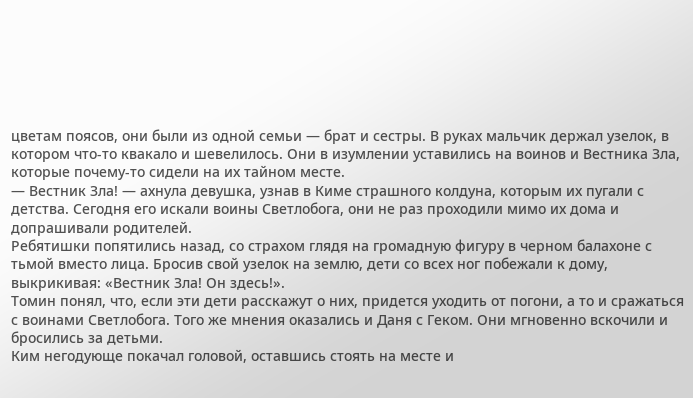цветам поясов, они были из одной семьи — брат и сестры. В руках мальчик держал узелок, в котором что-то квакало и шевелилось. Они в изумлении уставились на воинов и Вестника Зла, которые почему-то сидели на их тайном месте.
— Вестник Зла! — ахнула девушка, узнав в Киме страшного колдуна, которым их пугали с детства. Сегодня его искали воины Светлобога, они не раз проходили мимо их дома и допрашивали родителей.
Ребятишки попятились назад, со страхом глядя на громадную фигуру в черном балахоне с тьмой вместо лица. Бросив свой узелок на землю, дети со всех ног побежали к дому, выкрикивая: «Вестник Зла! Он здесь!».
Томин понял, что, если эти дети расскажут о них, придется уходить от погони, а то и сражаться с воинами Светлобога. Того же мнения оказались и Даня с Геком. Они мгновенно вскочили и бросились за детьми.
Ким негодующе покачал головой, оставшись стоять на месте и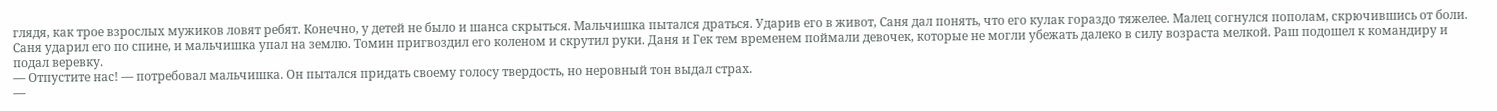глядя, как трое взрослых мужиков ловят ребят. Конечно, у детей не было и шанса скрыться. Мальчишка пытался драться. Ударив его в живот, Саня дал понять, что его кулак гораздо тяжелее. Малец согнулся пополам, скрючившись от боли. Саня ударил его по спине, и мальчишка упал на землю. Томин пригвоздил его коленом и скрутил руки. Даня и Гек тем временем поймали девочек, которые не могли убежать далеко в силу возраста мелкой. Раш подошел к командиру и подал веревку.
— Отпустите нас! — потребовал мальчишка. Он пытался придать своему голосу твердость, но неровный тон выдал страх.
—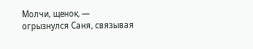Молчи, щенок, — огрызнулся Саня, связывая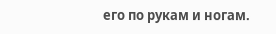его по рукам и ногам.